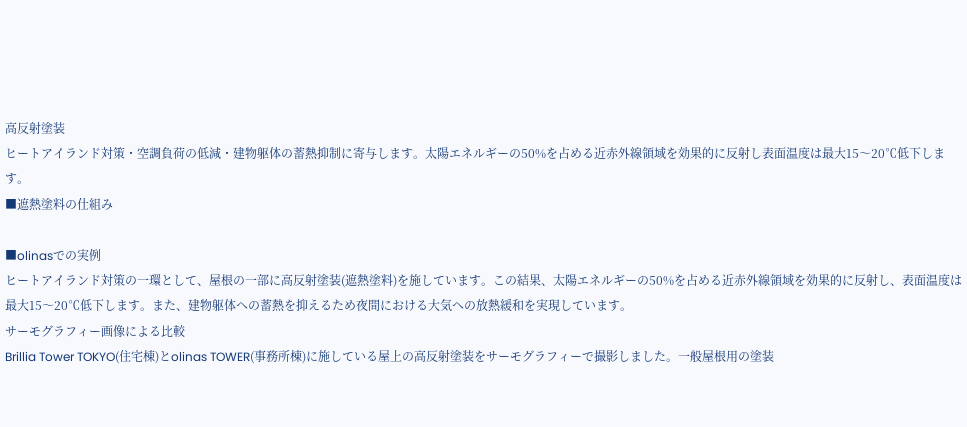高反射塗装
ヒートアイランド対策・空調負荷の低減・建物躯体の蓄熱抑制に寄与します。太陽エネルギーの50%を占める近赤外線領域を効果的に反射し表面温度は最大15〜20℃低下します。
■遮熱塗料の仕組み

■olinasでの実例
ヒートアイランド対策の一環として、屋根の一部に高反射塗装(遮熱塗料)を施しています。この結果、太陽エネルギーの50%を占める近赤外線領域を効果的に反射し、表面温度は最大15〜20℃低下します。また、建物躯体への蓄熱を抑えるため夜間における大気への放熱緩和を実現しています。
サーモグラフィー画像による比較
Brillia Tower TOKYO(住宅棟)とolinas TOWER(事務所棟)に施している屋上の高反射塗装をサーモグラフィーで撮影しました。一般屋根用の塗装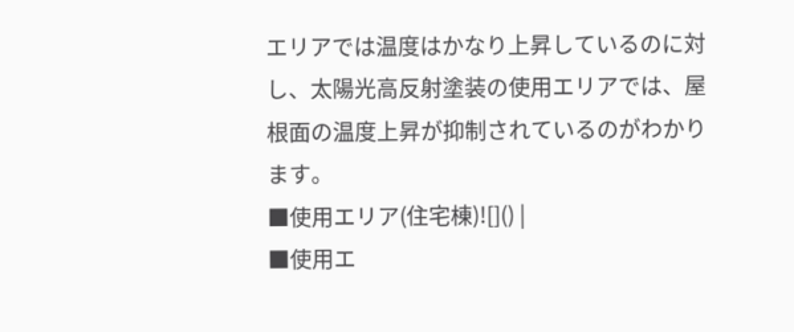エリアでは温度はかなり上昇しているのに対し、太陽光高反射塗装の使用エリアでは、屋根面の温度上昇が抑制されているのがわかります。
■使用エリア(住宅棟)![]() |
■使用エ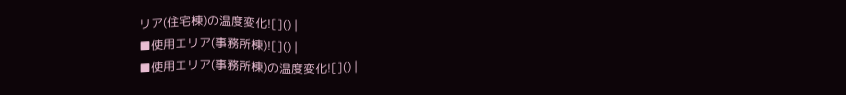リア(住宅棟)の温度変化![]() |
■使用エリア(事務所棟)![]() |
■使用エリア(事務所棟)の温度変化![]() |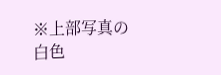※上部写真の白色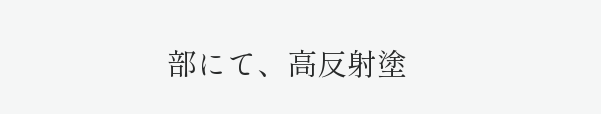部にて、高反射塗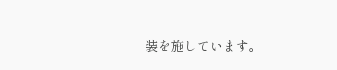装を施しています。